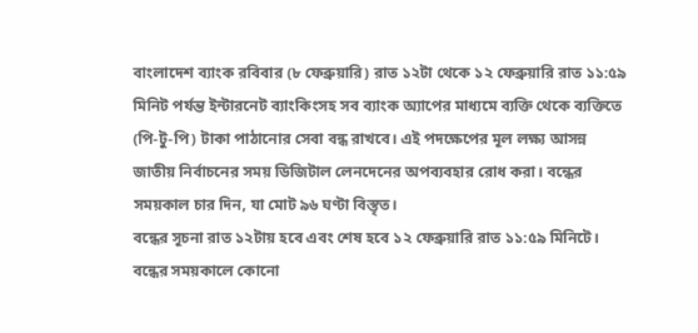বাংলাদেশ ব্যাংক রবিবার (৮ ফেব্রুয়ারি) রাত ১২টা থেকে ১২ ফেব্রুয়ারি রাত ১১:৫৯ মিনিট পর্যন্ত ইন্টারনেট ব্যাংকিংসহ সব ব্যাংক অ্যাপের মাধ্যমে ব্যক্তি থেকে ব্যক্তিতে (পি‑টু‑পি) টাকা পাঠানোর সেবা বন্ধ রাখবে। এই পদক্ষেপের মূল লক্ষ্য আসন্ন জাতীয় নির্বাচনের সময় ডিজিটাল লেনদেনের অপব্যবহার রোধ করা। বন্ধের সময়কাল চার দিন, যা মোট ৯৬ ঘণ্টা বিস্তৃত।
বন্ধের সূচনা রাত ১২টায় হবে এবং শেষ হবে ১২ ফেব্রুয়ারি রাত ১১:৫৯ মিনিটে। বন্ধের সময়কালে কোনো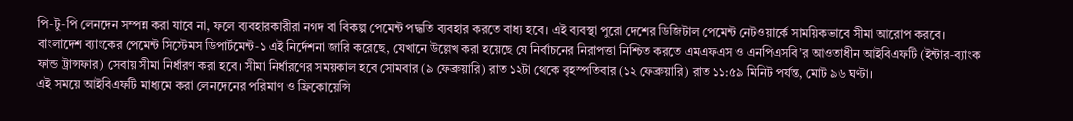পি‑টু‑পি লেনদেন সম্পন্ন করা যাবে না, ফলে ব্যবহারকারীরা নগদ বা বিকল্প পেমেন্ট পদ্ধতি ব্যবহার করতে বাধ্য হবে। এই ব্যবস্থা পুরো দেশের ডিজিটাল পেমেন্ট নেটওয়ার্কে সাময়িকভাবে সীমা আরোপ করবে।
বাংলাদেশ ব্যাংকের পেমেন্ট সিস্টেমস ডিপার্টমেন্ট‑১ এই নির্দেশনা জারি করেছে, যেখানে উল্লেখ করা হয়েছে যে নির্বাচনের নিরাপত্তা নিশ্চিত করতে এমএফএস ও এনপিএসবি’র আওতাধীন আইবিএফটি (ইন্টার‑ব্যাংক ফান্ড ট্রান্সফার) সেবায় সীমা নির্ধারণ করা হবে। সীমা নির্ধারণের সময়কাল হবে সোমবার (৯ ফেব্রুয়ারি) রাত ১২টা থেকে বৃহস্পতিবার (১২ ফেব্রুয়ারি) রাত ১১:৫৯ মিনিট পর্যন্ত, মোট ৯৬ ঘণ্টা।
এই সময়ে আইবিএফটি মাধ্যমে করা লেনদেনের পরিমাণ ও ফ্রিকোয়েন্সি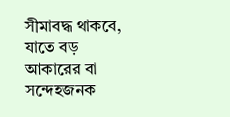সীমাবদ্ধ থাকবে, যাতে বড় আকারের বা সন্দেহজনক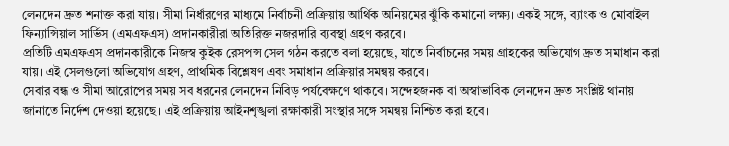লেনদেন দ্রুত শনাক্ত করা যায়। সীমা নির্ধারণের মাধ্যমে নির্বাচনী প্রক্রিয়ায় আর্থিক অনিয়মের ঝুঁকি কমানো লক্ষ্য। একই সঙ্গে, ব্যাংক ও মোবাইল ফিন্যান্সিয়াল সার্ভিস (এমএফএস) প্রদানকারীরা অতিরিক্ত নজরদারি ব্যবস্থা গ্রহণ করবে।
প্রতিটি এমএফএস প্রদানকারীকে নিজস্ব কুইক রেসপন্স সেল গঠন করতে বলা হয়েছে, যাতে নির্বাচনের সময় গ্রাহকের অভিযোগ দ্রুত সমাধান করা যায়। এই সেলগুলো অভিযোগ গ্রহণ, প্রাথমিক বিশ্লেষণ এবং সমাধান প্রক্রিয়ার সমন্বয় করবে।
সেবার বন্ধ ও সীমা আরোপের সময় সব ধরনের লেনদেন নিবিড় পর্যবেক্ষণে থাকবে। সন্দেহজনক বা অস্বাভাবিক লেনদেন দ্রুত সংশ্লিষ্ট থানায় জানাতে নির্দেশ দেওয়া হয়েছে। এই প্রক্রিয়ায় আইনশৃঙ্খলা রক্ষাকারী সংস্থার সঙ্গে সমন্বয় নিশ্চিত করা হবে।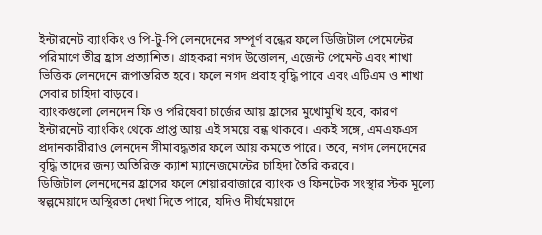ইন্টারনেট ব্যাংকিং ও পি‑টু‑পি লেনদেনের সম্পূর্ণ বন্ধের ফলে ডিজিটাল পেমেন্টের পরিমাণে তীব্র হ্রাস প্রত্যাশিত। গ্রাহকরা নগদ উত্তোলন, এজেন্ট পেমেন্ট এবং শাখা ভিত্তিক লেনদেনে রূপান্তরিত হবে। ফলে নগদ প্রবাহ বৃদ্ধি পাবে এবং এটিএম ও শাখা সেবার চাহিদা বাড়বে।
ব্যাংকগুলো লেনদেন ফি ও পরিষেবা চার্জের আয় হ্রাসের মুখোমুখি হবে, কারণ ইন্টারনেট ব্যাংকিং থেকে প্রাপ্ত আয় এই সময়ে বন্ধ থাকবে। একই সঙ্গে, এমএফএস প্রদানকারীরাও লেনদেন সীমাবদ্ধতার ফলে আয় কমতে পারে। তবে, নগদ লেনদেনের বৃদ্ধি তাদের জন্য অতিরিক্ত ক্যাশ ম্যানেজমেন্টের চাহিদা তৈরি করবে।
ডিজিটাল লেনদেনের হ্রাসের ফলে শেয়ারবাজারে ব্যাংক ও ফিনটেক সংস্থার স্টক মূল্যে স্বল্পমেয়াদে অস্থিরতা দেখা দিতে পারে, যদিও দীর্ঘমেয়াদে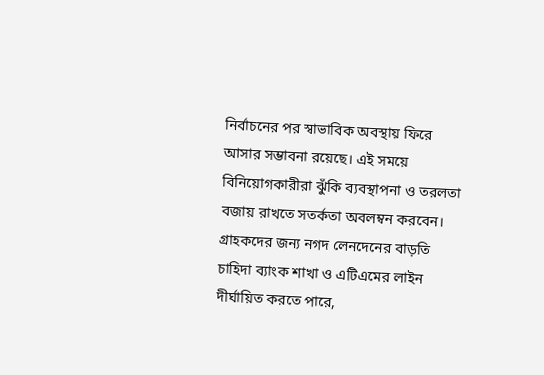নির্বাচনের পর স্বাভাবিক অবস্থায় ফিরে আসার সম্ভাবনা রয়েছে। এই সময়ে বিনিয়োগকারীরা ঝুঁকি ব্যবস্থাপনা ও তরলতা বজায় রাখতে সতর্কতা অবলম্বন করবেন।
গ্রাহকদের জন্য নগদ লেনদেনের বাড়তি চাহিদা ব্যাংক শাখা ও এটিএমের লাইন দীর্ঘায়িত করতে পারে,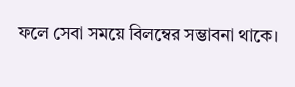ফলে সেবা সময়ে বিলম্বের সম্ভাবনা থাকে।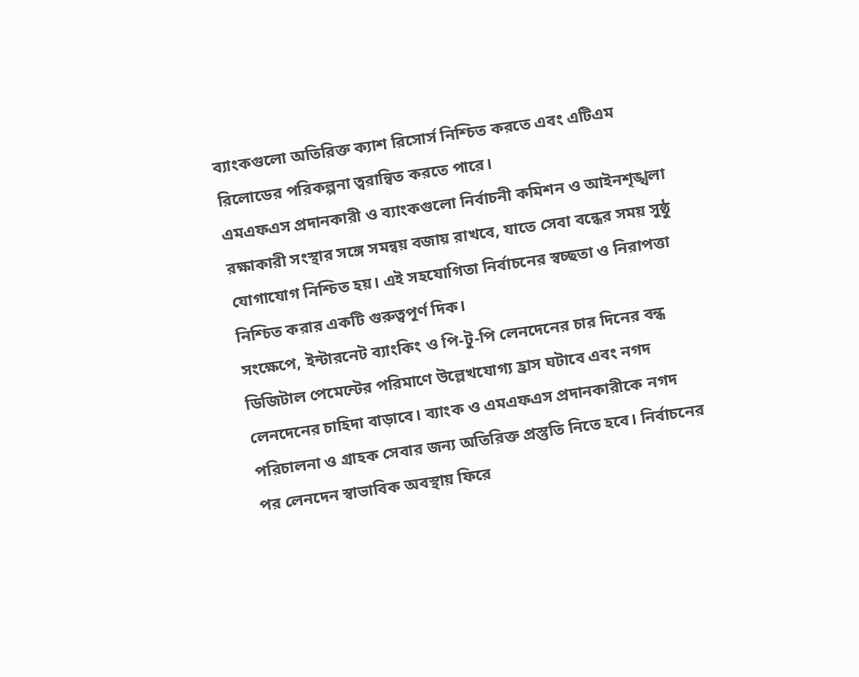ব্যাংকগুলো অতিরিক্ত ক্যাশ রিসোর্স নিশ্চিত করতে এবং এটিএম রিলোডের পরিকল্পনা ত্বরান্বিত করতে পারে।
এমএফএস প্রদানকারী ও ব্যাংকগুলো নির্বাচনী কমিশন ও আইনশৃঙ্খলা রক্ষাকারী সংস্থার সঙ্গে সমন্বয় বজায় রাখবে, যাতে সেবা বন্ধের সময় সুষ্ঠু যোগাযোগ নিশ্চিত হয়। এই সহযোগিতা নির্বাচনের স্বচ্ছতা ও নিরাপত্তা নিশ্চিত করার একটি গুরুত্বপূর্ণ দিক।
সংক্ষেপে, ইন্টারনেট ব্যাংকিং ও পি‑টু‑পি লেনদেনের চার দিনের বন্ধ ডিজিটাল পেমেন্টের পরিমাণে উল্লেখযোগ্য হ্রাস ঘটাবে এবং নগদ লেনদেনের চাহিদা বাড়াবে। ব্যাংক ও এমএফএস প্রদানকারীকে নগদ পরিচালনা ও গ্রাহক সেবার জন্য অতিরিক্ত প্রস্তুতি নিতে হবে। নির্বাচনের পর লেনদেন স্বাভাবিক অবস্থায় ফিরে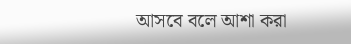আসবে বলে আশা করা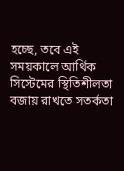হচ্ছে, তবে এই সময়কালে আর্থিক সিস্টেমের স্থিতিশীলতা বজায় রাখতে সতর্কতা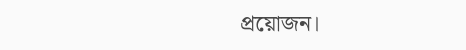প্রয়োজন।